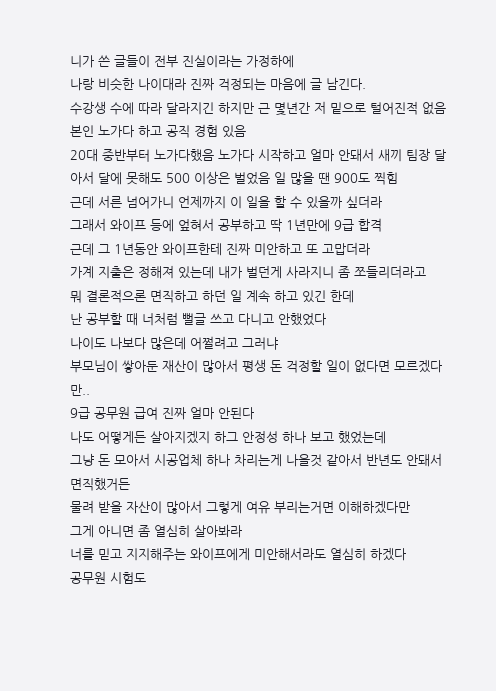니가 쓴 글들이 전부 진실이라는 가정하에
나랑 비슷한 나이대라 진짜 걱정되는 마음에 글 남긴다.
수강생 수에 따라 달라지긴 하지만 근 몇년간 저 밑으로 털어진적 없음
본인 노가다 하고 공직 경험 있음
20대 중반부터 노가다했음 노가다 시작하고 얼마 안돼서 새끼 팀장 달아서 달에 못해도 500 이상은 벌었음 일 많을 땐 900도 찍힘
근데 서른 넘어가니 언제까지 이 일을 할 수 있을까 싶더라
그래서 와이프 등에 엎혀서 공부하고 딱 1년만에 9급 합격
근데 그 1년동안 와이프한테 진짜 미안하고 또 고맙더라
가계 지출은 정해져 있는데 내가 벌던게 사라지니 좀 쪼들리더라고
뭐 결론적으론 면직하고 하던 일 계속 하고 있긴 한데
난 공부할 때 너처럼 뻘글 쓰고 다니고 안했었다
나이도 나보다 많은데 어쩔려고 그러냐
부모님이 쌓아둔 재산이 많아서 평생 돈 걱정할 일이 없다면 모르겠다만..
9급 공무원 급여 진짜 얼마 안된다
나도 어떻게든 살아지겠지 하그 안정성 하나 보고 했었는데
그냥 돈 모아서 시공업체 하나 차리는게 나을것 같아서 반년도 안돼서 면직했거든
물려 받을 자산이 많아서 그렇게 여유 부리는거면 이해하겠다만
그게 아니면 좀 열심히 살아봐라
너를 믿고 지지해주는 와이프에게 미안해서라도 열심히 하겠다
공무원 시험도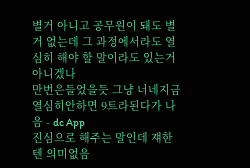별거 아니고 공무원이 돼도 별거 없는데 그 과정에서라도 열심히 해야 할 말이라도 있는거 아니겠나
만번은들었을듯 그냥 너네지금열심히안하면 9트라된다가 나음 - dc App
진심으로 해주는 말인데 쟤한텐 의미없음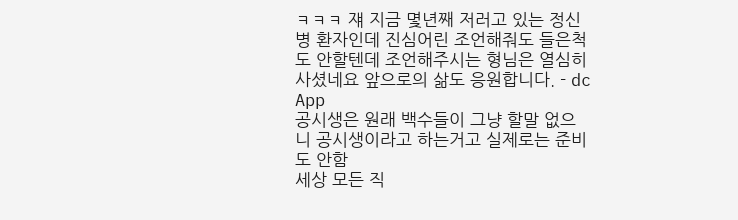ㅋㅋㅋ 쟤 지금 몇년째 저러고 있는 정신병 환자인데 진심어린 조언해줘도 들은척도 안할텐데 조언해주시는 형님은 열심히 사셨네요 앞으로의 삶도 응원합니다. - dc App
공시생은 원래 백수들이 그냥 할말 없으니 공시생이라고 하는거고 실제로는 준비도 안함
세상 모든 직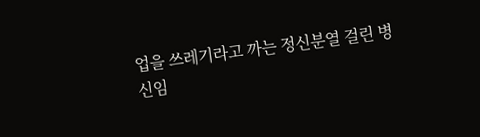업을 쓰레기라고 까는 정신분열 걸린 병신임